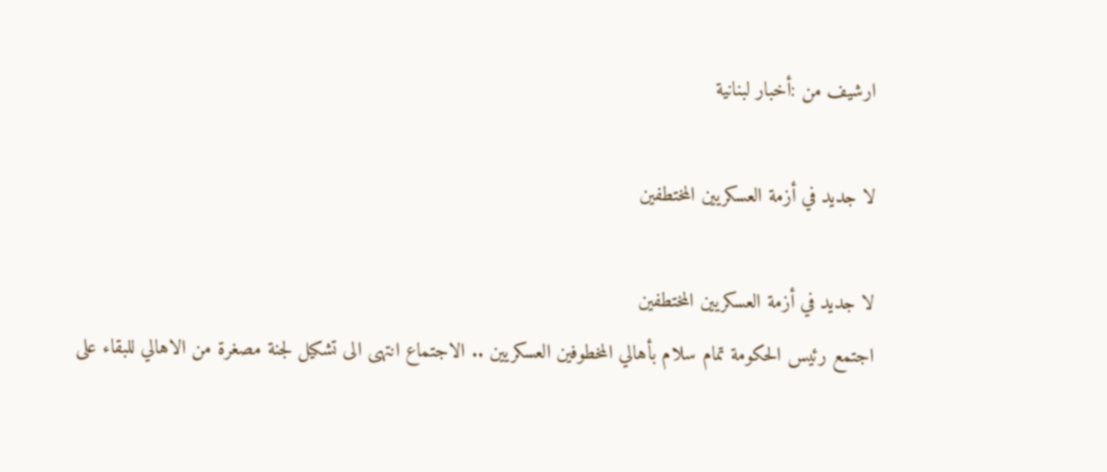ارشيف من :أخبار لبنانية

لا جديد في أزمة العسكريين المختطفين

لا جديد في أزمة العسكريين المختطفين
اجتمع رئيس الحكومة تمام سلام بأهالي المخطوفين العسكريين .. الاجتماع انتهى الى تشكيل لجنة مصغرة من الاهالي للبقاء على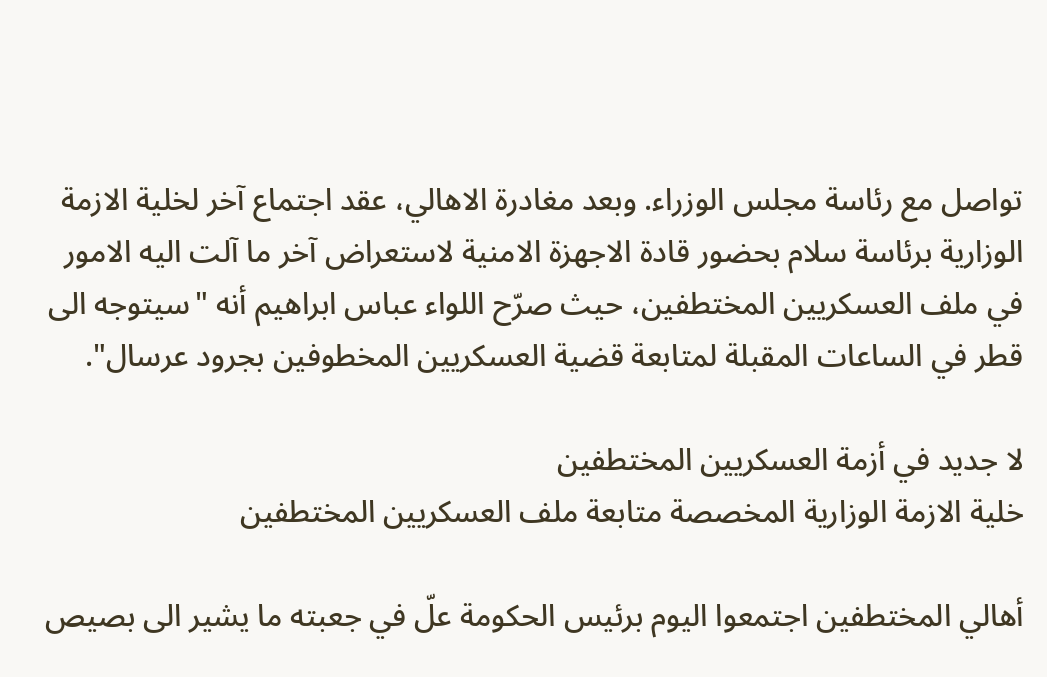تواصل مع رئاسة مجلس الوزراء. وبعد مغادرة الاهالي، عقد اجتماع آخر لخلية الازمة الوزارية برئاسة سلام بحضور قادة الاجهزة الامنية لاستعراض آخر ما آلت اليه الامور في ملف العسكريين المختطفين، حيث صرّح اللواء عباس ابراهيم أنه "سيتوجه الى قطر في الساعات المقبلة لمتابعة قضية العسكريين المخطوفين بجرود عرسال".

لا جديد في أزمة العسكريين المختطفين
خلية الازمة الوزارية المخصصة متابعة ملف العسكريين المختطفين

أهالي المختطفين اجتمعوا اليوم برئيس الحكومة علّ في جعبته ما يشير الى بصيص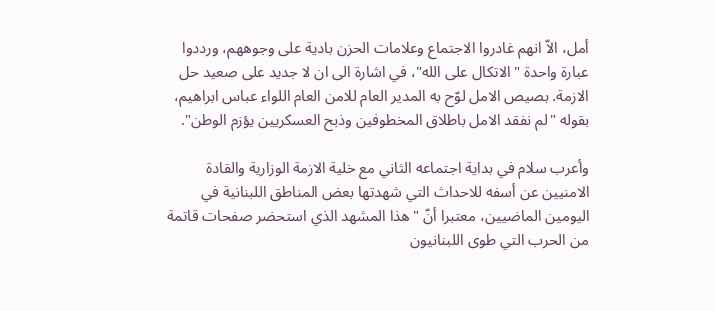أمل، الاّ انهم غادروا الاجتماع وعلامات الحزن بادية على وجوههم، ورددوا عبارة واحدة "الاتكال على الله"، في اشارة الى ان لا جديد على صعيد حل الازمة. بصيص الامل لوّح به المدير العام للامن العام اللواء عباس ابراهيم، بقوله "لم نفقد الامل باطلاق المخطوفين وذبح العسكريين يؤزم الوطن".

وأعرب سلام في بداية اجتماعه الثاني مع خلية الازمة الوزارية والقادة الامنيين عن أسفه للاحداث التي شهدتها بعض المناطق اللبنانية في اليومين الماضيين، معتبرا أنّ "هذا المشهد الذي استحضر صفحات قاتمة من الحرب التي طوى اللبنانيون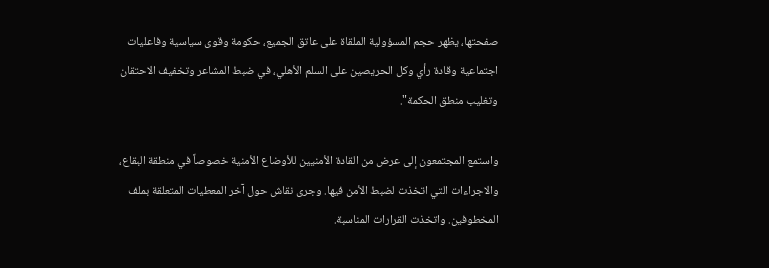صفحتها، يظهر حجم المسؤولية الملقاة على عاتق الجميع، حكومة وقوى سياسية وفاعليات اجتماعية وقادة رأي وكل الحريصين على السلم الأهلي، في ضبط المشاعر وتخفيف الاحتقان وتغليب منطق الحكمة".

واستمع المجتمعون إلى عرض من القادة الأمنيين للأوضاع الأمنية خصوصاً في منطقة البقاع، والاجراءات التي اتخذت لضبط الأمن فيها. وجرى نقاش حول آخر المعطيات المتعلقة بملف المخطوفين. واتخذت القرارات المناسبة.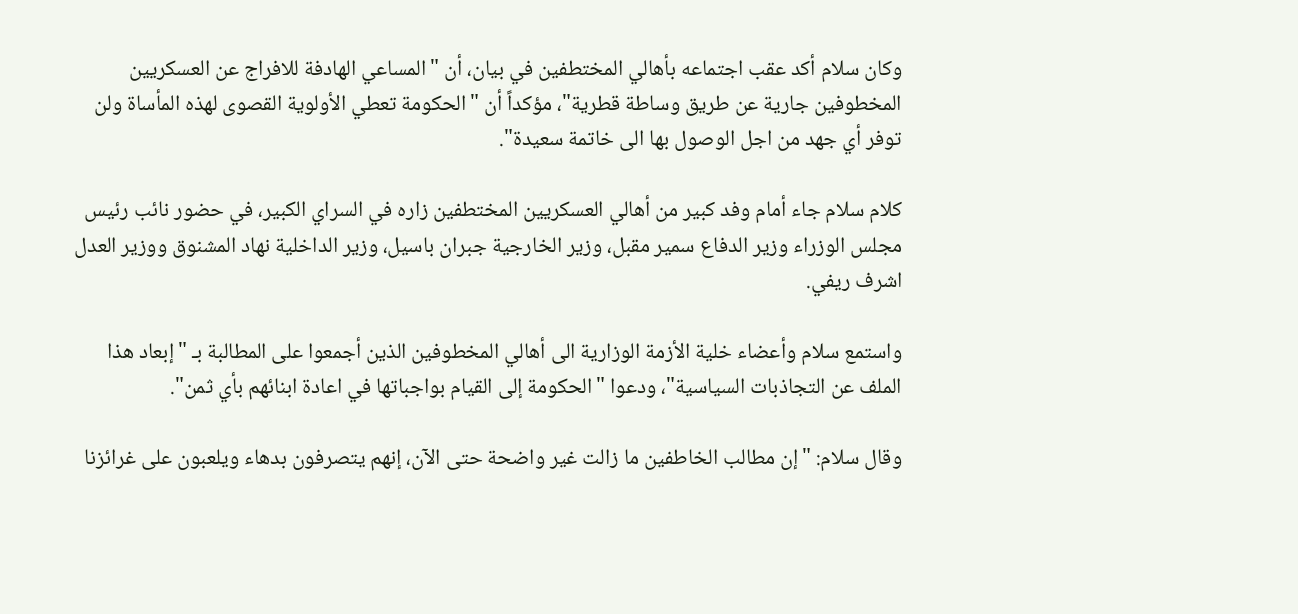وكان سلام أكد عقب اجتماعه بأهالي المختطفين في بيان، أن "المساعي الهادفة للافراج عن العسكريين المخطوفين جارية عن طريق وساطة قطرية"، مؤكداً أن "الحكومة تعطي الأولوية القصوى لهذه المأساة ولن توفر أي جهد من اجل الوصول بها الى خاتمة سعيدة".

كلام سلام جاء أمام وفد كبير من أهالي العسكريين المختطفين زاره في السراي الكبير، في حضور نائب رئيس مجلس الوزراء وزير الدفاع سمير مقبل، وزير الخارجية جبران باسيل، وزير الداخلية نهاد المشنوق ووزير العدل اشرف ريفي.

واستمع سلام وأعضاء خلية الأزمة الوزارية الى أهالي المخطوفين الذين أجمعوا على المطالبة بـ "إبعاد هذا الملف عن التجاذبات السياسية"، ودعوا "الحكومة إلى القيام بواجباتها في اعادة ابنائهم بأي ثمن".

وقال سلام: "إن مطالب الخاطفين ما زالت غير واضحة حتى الآن، إنهم يتصرفون بدهاء ويلعبون على غرائزنا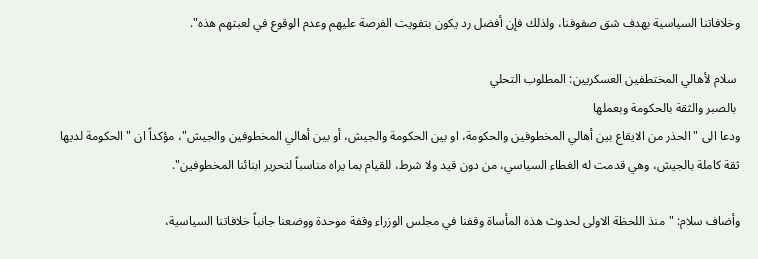وخلافاتنا السياسية بهدف شق صفوفنا، ولذلك فإن أفضل رد يكون بتفويت الفرصة عليهم وعدم الوقوع في لعبتهم هذه".

 سلام لأهالي المختطفين العسكريين: المطلوب التحلي
 بالصبر والثقة بالحكومة وبعملها
ودعا الى "الحذر من الايقاع بين أهالي المخطوفين والحكومة، او بين الحكومة والجيش، أو بين أهالي المخطوفين والجيش"، مؤكداً ان "الحكومة لديها ثقة كاملة بالجيش، وهي قدمت له الغطاء السياسي، من دون قيد ولا شرط، للقيام بما يراه مناسباً لتحرير ابنائنا المخطوفين".

وأضاف سلام: "منذ اللحظة الاولى لحدوث هذه المأساة وقفنا في مجلس الوزراء وقفة موحدة ووضعنا جانباً خلافاتنا السياسية،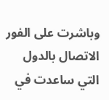وباشرت على الفور الاتصال بالدول التي ساعدت في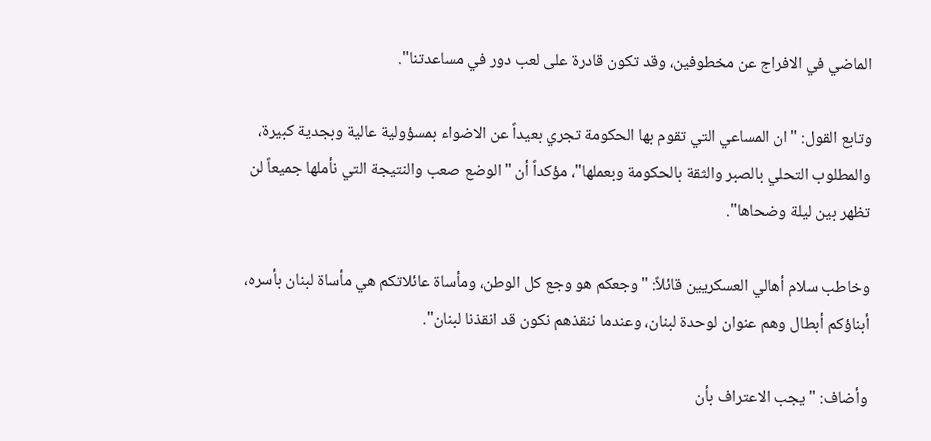الماضي في الافراج عن مخطوفين، وقد تكون قادرة على لعب دور في مساعدتنا".

وتابع القول: "ان المساعي التي تقوم بها الحكومة تجري بعيداً عن الاضواء بمسؤولية عالية وبجدية كبيرة، والمطلوب التحلي بالصبر والثقة بالحكومة وبعملها"، مؤكداً أن "الوضع صعب والنتيجة التي نأملها جميعاً لن تظهر بين ليلة وضحاها".

وخاطب سلام أهالي العسكريين قائلاً: "وجعكم هو وجع كل الوطن، ومأساة عائلاتكم هي مأساة لبنان بأسره، أبناؤكم أبطال وهم عنوان لوحدة لبنان، وعندما ننقذهم نكون قد انقذنا لبنان".

وأضاف: "يجب الاعتراف بأن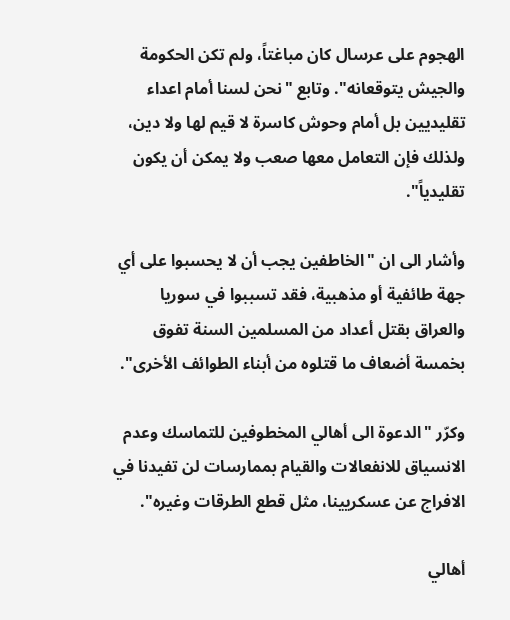الهجوم على عرسال كان مباغتاً، ولم تكن الحكومة والجيش يتوقعانه". وتابع "نحن لسنا أمام اعداء تقليديين بل أمام وحوش كاسرة لا قيم لها ولا دين، ولذلك فإن التعامل معها صعب ولا يمكن أن يكون تقليدياً".

وأشار الى ان "الخاطفين يجب أن لا يحسبوا على أي جهة طائفية أو مذهبية، فقد تسببوا في سوريا والعراق بقتل أعداد من المسلمين السنة تفوق بخمسة أضعاف ما قتلوه من أبناء الطوائف الأخرى".

وكرّر "الدعوة الى أهالي المخطوفين للتماسك وعدم الانسياق للانفعالات والقيام بممارسات لن تفيدنا في الافراج عن عسكريينا، مثل قطع الطرقات وغيره".

أهالي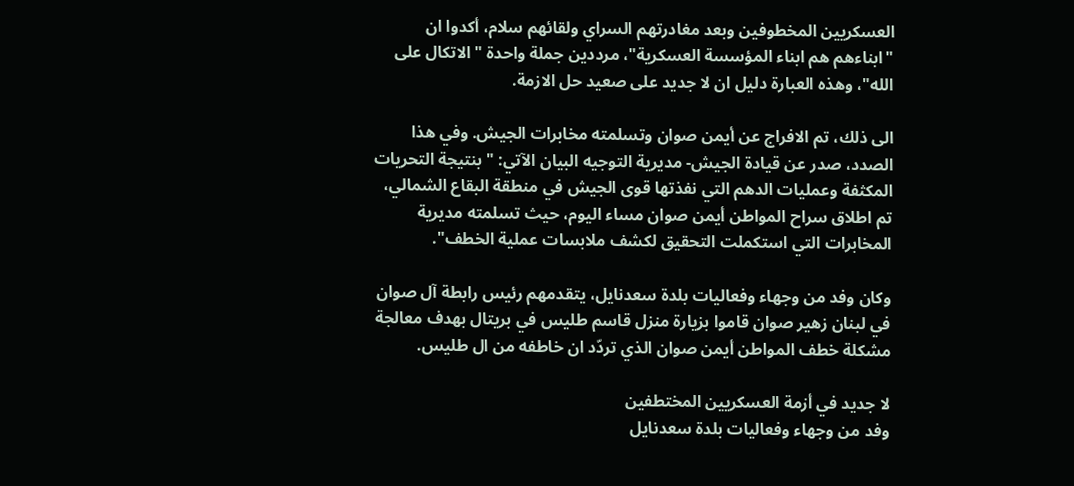العسكريين المخطوفين وبعد مغادرتهم السراي ولقائهم سلام، أكدوا ان "ابناءهم هم ابناء المؤسسة العسكرية"، مرددين جملة واحدة "الاتكال على الله"، وهذه العبارة دليل ان لا جديد على صعيد حل الازمة.

الى ذلك، تم الافراج عن أيمن صوان وتسلمته مخابرات الجيش. وفي هذا الصدد، صدر عن قيادة الجيش- مديرية التوجيه البيان الآتي: "بنتيجة التحريات المكثفة وعمليات الدهم التي نفذتها قوى الجيش في منطقة البقاع الشمالي، تم اطلاق سراح المواطن أيمن صوان مساء اليوم، حيث تسلمته مديرية المخابرات التي استكملت التحقيق لكشف ملابسات عملية الخطف".

وكان وفد من وجهاء وفعاليات بلدة سعدنايل، يتقدمهم رئيس رابطة آل صوان في لبنان زهير صوان قاموا بزيارة منزل قاسم طليس في بريتال بهدف معالجة مشكلة خطف المواطن أيمن صوان الذي تردّد ان خاطفه من ال طليس.

لا جديد في أزمة العسكريين المختطفين
وفد من وجهاء وفعاليات بلدة سعدنايل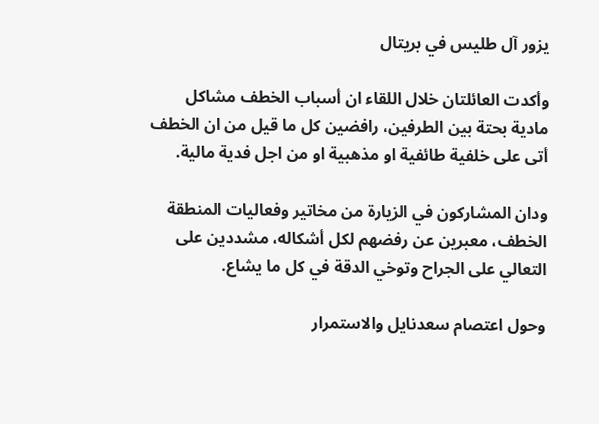يزور آل طليس في بريتال

وأكدت العائلتان خلال اللقاء ان أسباب الخطف مشاكل مادية بحتة بين الطرفين، رافضين كل ما قيل من ان الخطف أتى على خلفية طائفية او مذهبية او من اجل فدية مالية.

ودان المشاركون في الزيارة من مخاتير وفعاليات المنطقة الخطف، معبرين عن رفضهم لكل أشكاله، مشددين على التعالي على الجراح وتوخي الدقة في كل ما يشاع.

وحول اعتصام سعدنايل والاستمرار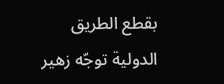بقطع الطريق الدولية توجّه زهير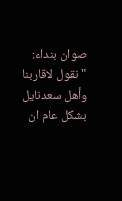صوان بنداء: "نقول لاقاربنا وأهل سعدنايل بشكل عام ان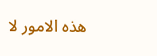هذه الامور لا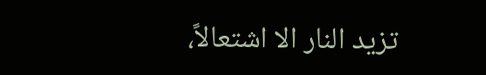تزيد النار الا اشتعالاً،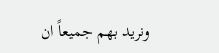ونريد بهم جميعاً ان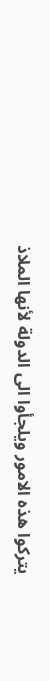يتركوا هذه الامور ويلجأوا الى الدولة لأنها الملاذ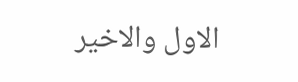الاول والاخير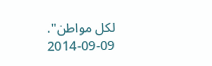لكل مواطن".
2014-09-09